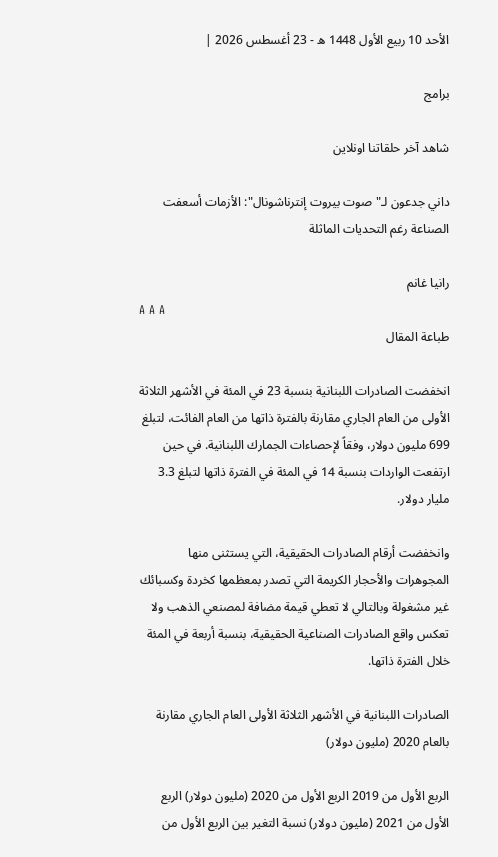الأحد 10 ربيع الأول 1448 ه - 23 أغسطس 2026 |

برامج

شاهد آخر حلقاتنا اونلاين

داني جدعون لـ"صوت بيروت إنترناشونال": الأزمات أسعفت الصناعة رغم التحديات الماثلة

رانيا غانم
A A A
طباعة المقال

انخفضت الصادرات اللبنانية بنسبة 23 في المئة في الأشهر الثلاثة الأولى من العام الجاري مقارنة بالفترة ذاتها من العام الفائت، لتبلغ 699 مليون دولار، وفقاً لإحصاءات الجمارك اللبنانية. في حين ارتفعت الواردات بنسبة 14 في المئة في الفترة ذاتها لتبلغ 3.3 مليار دولار.

وانخفضت أرقام الصادرات الحقيقية، التي يستثنى منها المجوهرات والأحجار الكريمة التي تصدر بمعظمها كخردة وكسبائك غير مشغولة وبالتالي لا تعطي قيمة مضافة لمصنعي الذهب ولا تعكس واقع الصادرات الصناعية الحقيقية، بنسبة أربعة في المئة خلال الفترة ذاتها.

الصادرات اللبنانية في الأشهر الثلاثة الأولى العام الجاري مقارنة بالعام 2020 (مليون دولار)

الربع الأول من 2019 الربع الأول من 2020 (مليون دولار) الربع الأول من 2021 (مليون دولار) نسبة التغير بين الربع الأول من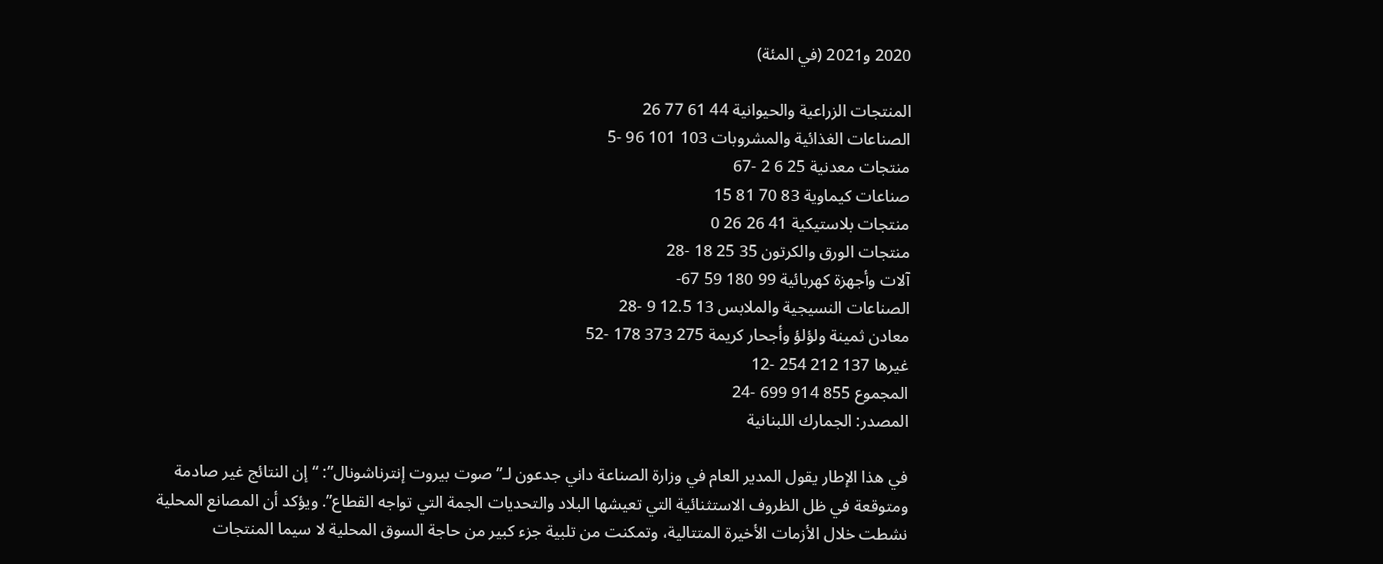2020 و2021 (في المئة)

المنتجات الزراعية والحيوانية 44 61 77 26
الصناعات الغذائية والمشروبات 103 101 96 -5
منتجات معدنية 25 6 2 -67
صناعات كيماوية 83 70 81 15
منتجات بلاستيكية 41 26 26 0
منتجات الورق والكرتون 35 25 18 -28
آلات وأجهزة كهربائية 99 180 59 67-
الصناعات النسيجية والملابس 13 12.5 9 -28
معادن ثمينة ولؤلؤ وأجحار كريمة 275 373 178 -52
غيرها 137 212 254 -12
المجموع 855 914 699 -24
المصدر: الجمارك اللبنانية

في هذا الإطار يقول المدير العام في وزارة الصناعة داني جدعون لـ”صوت بيروت إنترناشونال”: “إن النتائج غير صادمة ومتوقعة في ظل الظروف الاستثنائية التي تعيشها البلاد والتحديات الجمة التي تواجه القطاع”. ويؤكد أن المصانع المحلية نشطت خلال الأزمات الأخيرة المتتالية، وتمكنت من تلبية جزء كبير من حاجة السوق المحلية لا سيما المنتجات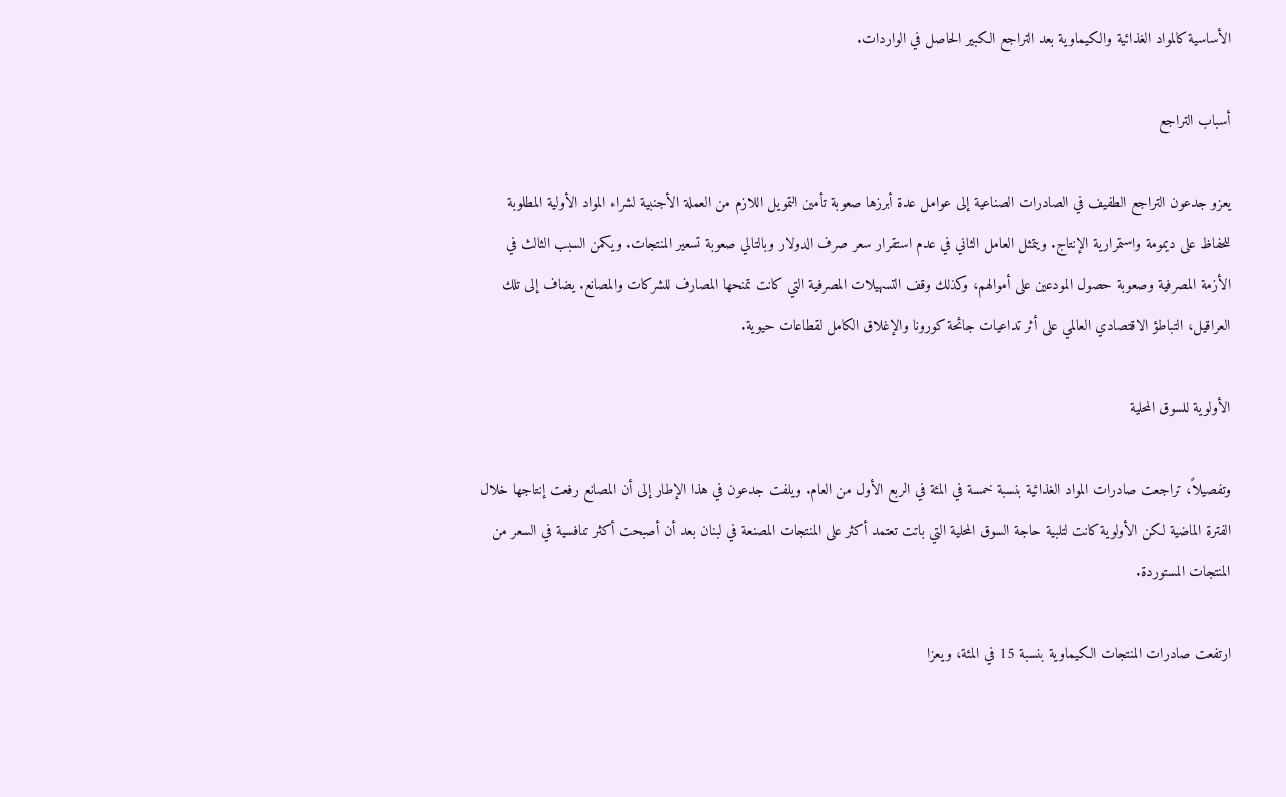الأساسية كالمواد الغذائية والكيماوية بعد التراجع الكبير الحاصل في الواردات.

أسباب التراجع

يعزو جدعون التراجع الطفيف في الصادرات الصناعية إلى عوامل عدة أبرزها صعوبة تأمين التمويل اللازم من العملة الأجنبية لشراء المواد الأولية المطلوبة للحفاظ على ديمومة واستمرارية الإنتاج. ويتمثل العامل الثاني في عدم استقرار سعر صرف الدولار وبالتالي صعوبة تسعير المنتجات. ويكمن السبب الثالث في الأزمة المصرفية وصعوبة حصول المودعين على أموالهم، وكذلك وقف التسهيلات المصرفية التي كانت تمنحها المصارف للشركات والمصانع. يضاف إلى تلك العراقيل، التباطؤ الاقتصادي العالمي على أثر تداعيات جائحة كورونا والإغلاق الكامل لقطاعات حيوية.

الأولوية للسوق المحلية

وتفصيلاً، تراجعت صادرات المواد الغذائية بنسبة خمسة في المئة في الربع الأول من العام. ويلفت جدعون في هذا الإطار إلى أن المصانع رفعت إنتاجها خلال الفترة الماضية لكن الأولوية كانت لتلبية حاجة السوق المحلية التي باتت تعتمد أكثر على المنتجات المصنعة في لبنان بعد أن أصبحت أكثر تنافسية في السعر من المنتجات المستوردة.

ارتفعت صادرات المنتجات الكيماوية بنسبة 15 في المئة، ويعزا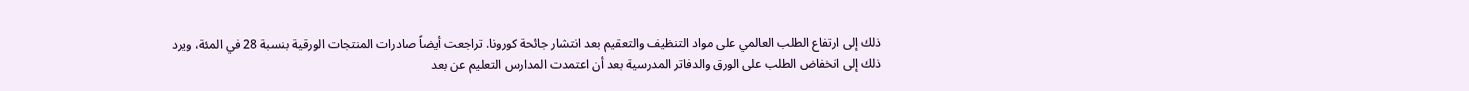ذلك إلى ارتفاع الطلب العالمي على مواد التنظيف والتعقيم بعد انتشار جائحة كورونا. تراجعت أيضاً صادرات المنتجات الورقية بنسبة 28 في المئة، ويرد ذلك إلى انخفاض الطلب على الورق والدفاتر المدرسية بعد أن اعتمدت المدارس التعليم عن بعد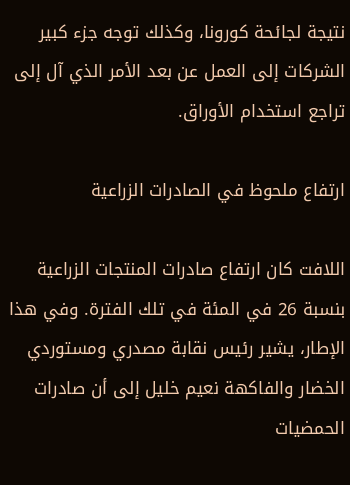نتيجة لجائحة كورونا، وكذلك توجه جزء كبير الشركات إلى العمل عن بعد الأمر الذي آل إلى تراجع استخدام الأوراق.

ارتفاع ملحوظ في الصادرات الزراعية

اللافت كان ارتفاع صادرات المنتجات الزراعية بنسبة 26 في المئة في تلك الفترة. وفي هذا الإطار، يشير رئيس نقابة مصدري ومستوردي الخضار والفاكهة نعيم خليل إلى أن صادرات الحمضيات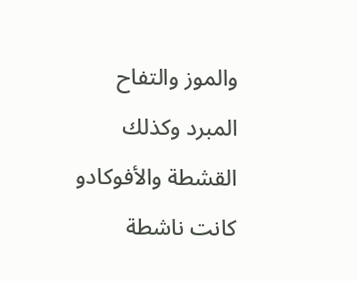والموز والتفاح المبرد وكذلك القشطة والأفوكادو كانت ناشطة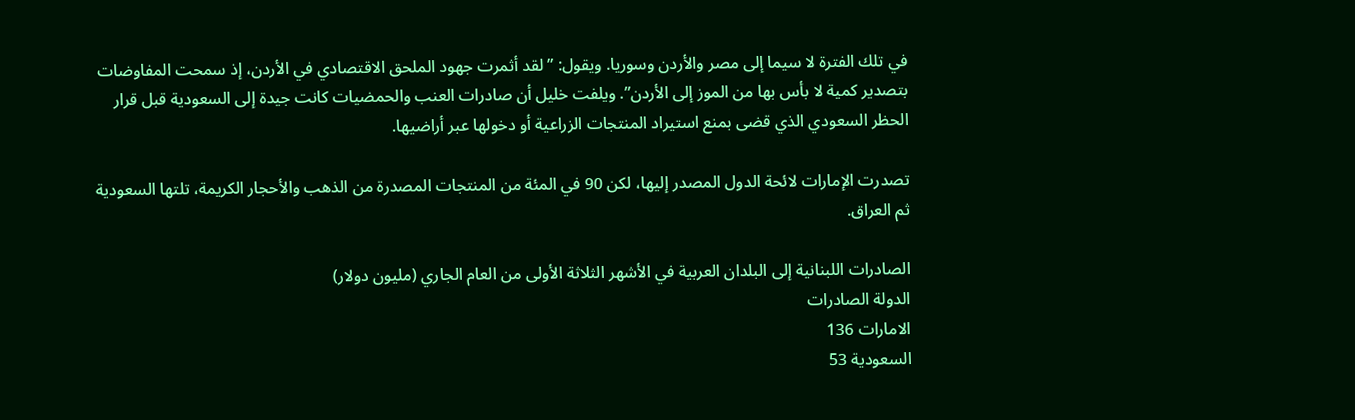في تلك الفترة لا سيما إلى مصر والأردن وسوريا. ويقول: ” لقد أثمرت جهود الملحق الاقتصادي في الأردن، إذ سمحت المفاوضات بتصدير كمية لا بأس بها من الموز إلى الأردن”. ويلفت خليل أن صادرات العنب والحمضيات كانت جيدة إلى السعودية قبل قرار الحظر السعودي الذي قضى بمنع استيراد المنتجات الزراعية أو دخولها عبر أراضيها.

تصدرت الإمارات لائحة الدول المصدر إليها، لكن 90 في المئة من المنتجات المصدرة من الذهب والأحجار الكريمة، تلتها السعودية ثم العراق.

الصادرات اللبنانية إلى البلدان العربية في الأشهر الثلاثة الأولى من العام الجاري (مليون دولار)
الدولة الصادرات
الامارات 136
السعودية 53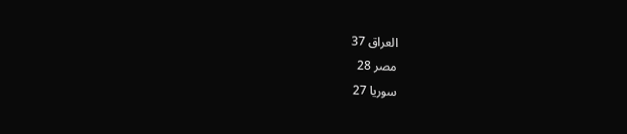العراق 37
مصر 28
سوريا 27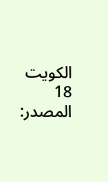الكويت 18
المصدر: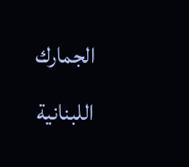الجمارك اللبنانية